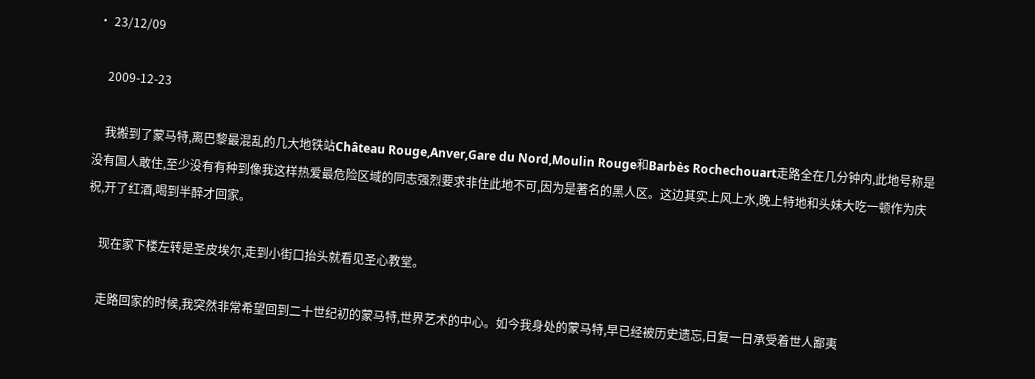• 23/12/09

    2009-12-23

    我搬到了蒙马特,离巴黎最混乱的几大地铁站Château Rouge,Anver,Gare du Nord,Moulin Rouge和Barbès Rochechouart走路全在几分钟内,此地号称是没有国人敢住,至少没有有种到像我这样热爱最危险区域的同志强烈要求非住此地不可,因为是著名的黑人区。这边其实上风上水,晚上特地和头妹大吃一顿作为庆祝,开了红酒,喝到半醉才回家。

    现在家下楼左转是圣皮埃尔,走到小街口抬头就看见圣心教堂。

    走路回家的时候,我突然非常希望回到二十世纪初的蒙马特,世界艺术的中心。如今我身处的蒙马特,早已经被历史遗忘,日复一日承受着世人鄙夷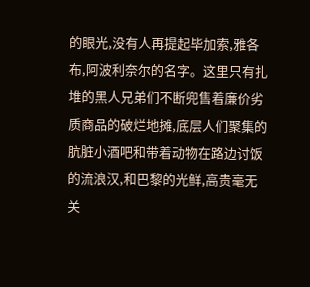的眼光,没有人再提起毕加索,雅各布,阿波利奈尔的名字。这里只有扎堆的黑人兄弟们不断兜售着廉价劣质商品的破烂地摊,底层人们聚集的肮脏小酒吧和带着动物在路边讨饭的流浪汉,和巴黎的光鲜,高贵毫无关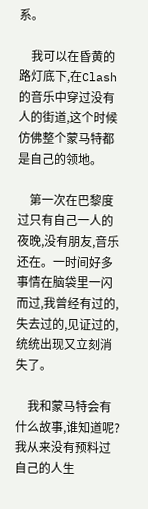系。

    我可以在昏黄的路灯底下,在Clash的音乐中穿过没有人的街道,这个时候仿佛整个蒙马特都是自己的领地。

    第一次在巴黎度过只有自己一人的夜晚,没有朋友,音乐还在。一时间好多事情在脑袋里一闪而过,我曾经有过的,失去过的,见证过的,统统出现又立刻消失了。

    我和蒙马特会有什么故事,谁知道呢?我从来没有预料过自己的人生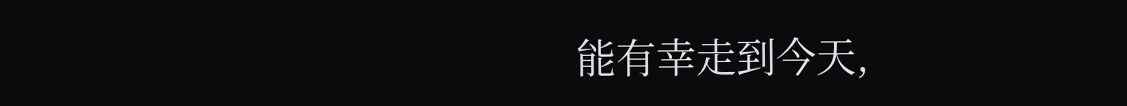能有幸走到今天,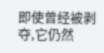即使曾经被剥夺,它仍然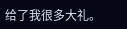给了我很多大礼。